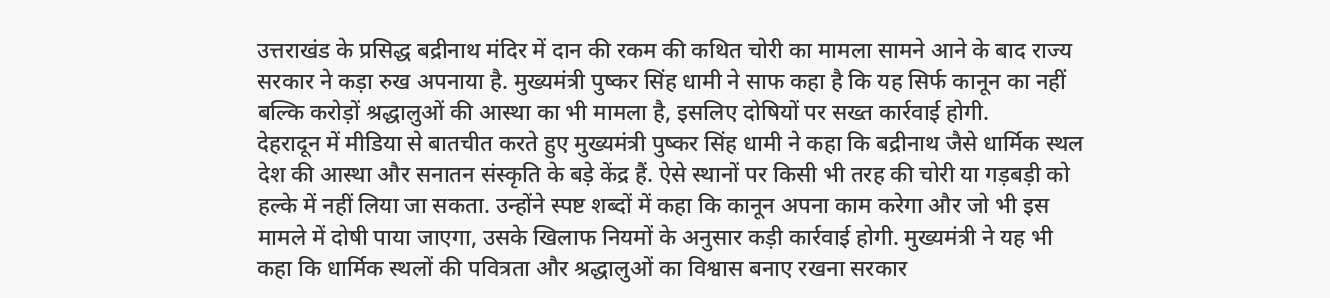उत्तराखंड के प्रसिद्ध बद्रीनाथ मंदिर में दान की रकम की कथित चोरी का मामला सामने आने के बाद राज्य सरकार ने कड़ा रुख अपनाया है. मुख्यमंत्री पुष्कर सिंह धामी ने साफ कहा है कि यह सिर्फ कानून का नहीं बल्कि करोड़ों श्रद्धालुओं की आस्था का भी मामला है, इसलिए दोषियों पर सख्त कार्रवाई होगी.
देहरादून में मीडिया से बातचीत करते हुए मुख्यमंत्री पुष्कर सिंह धामी ने कहा कि बद्रीनाथ जैसे धार्मिक स्थल देश की आस्था और सनातन संस्कृति के बड़े केंद्र हैं. ऐसे स्थानों पर किसी भी तरह की चोरी या गड़बड़ी को हल्के में नहीं लिया जा सकता. उन्होंने स्पष्ट शब्दों में कहा कि कानून अपना काम करेगा और जो भी इस मामले में दोषी पाया जाएगा, उसके खिलाफ नियमों के अनुसार कड़ी कार्रवाई होगी. मुख्यमंत्री ने यह भी कहा कि धार्मिक स्थलों की पवित्रता और श्रद्धालुओं का विश्वास बनाए रखना सरकार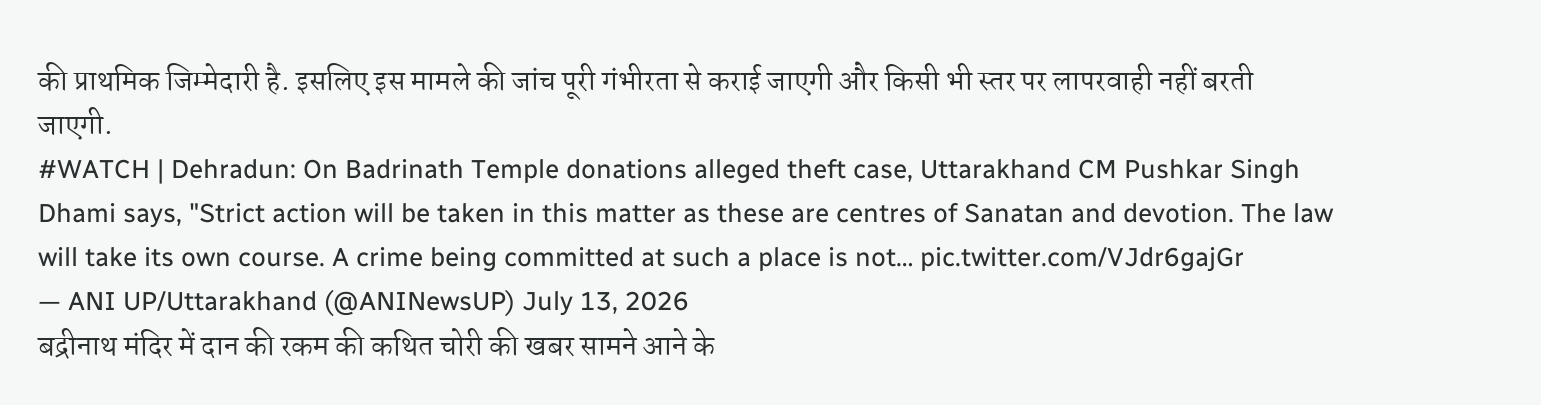की प्राथमिक जिम्मेदारी है. इसलिए इस मामले की जांच पूरी गंभीरता से कराई जाएगी और किसी भी स्तर पर लापरवाही नहीं बरती जाएगी.
#WATCH | Dehradun: On Badrinath Temple donations alleged theft case, Uttarakhand CM Pushkar Singh Dhami says, "Strict action will be taken in this matter as these are centres of Sanatan and devotion. The law will take its own course. A crime being committed at such a place is not… pic.twitter.com/VJdr6gajGr
— ANI UP/Uttarakhand (@ANINewsUP) July 13, 2026
बद्रीनाथ मंदिर में दान की रकम की कथित चोरी की खबर सामने आने के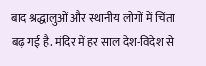बाद श्रद्धालुओं और स्थानीय लोगों में चिंता बढ़ गई है. मंदिर में हर साल देश-विदेश से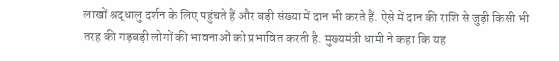लाखों श्रद्धालु दर्शन के लिए पहुंचते हैं और बड़ी संख्या में दान भी करते हैं. ऐसे में दान की राशि से जुड़ी किसी भी तरह की गड़बड़ी लोगों की भावनाओं को प्रभावित करती है. मुख्यमंत्री धामी ने कहा कि यह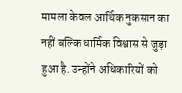मामला केवल आर्थिक नुकसान का नहीं बल्कि धार्मिक विश्वास से जुड़ा हुआ है. उन्होंने अधिकारियों को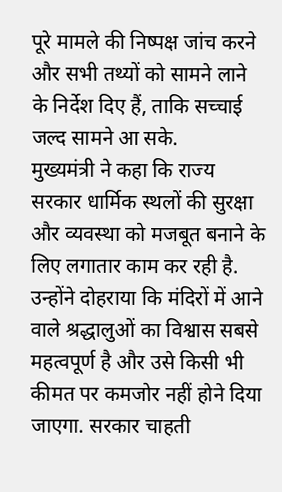पूरे मामले की निष्पक्ष जांच करने और सभी तथ्यों को सामने लाने के निर्देश दिए हैं, ताकि सच्चाई जल्द सामने आ सके.
मुख्यमंत्री ने कहा कि राज्य सरकार धार्मिक स्थलों की सुरक्षा और व्यवस्था को मजबूत बनाने के लिए लगातार काम कर रही है. उन्होंने दोहराया कि मंदिरों में आने वाले श्रद्धालुओं का विश्वास सबसे महत्वपूर्ण है और उसे किसी भी कीमत पर कमजोर नहीं होने दिया जाएगा. सरकार चाहती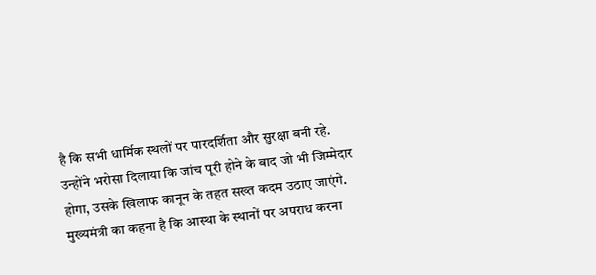है कि सभी धार्मिक स्थलों पर पारदर्शिता और सुरक्षा बनी रहे. उन्होंने भरोसा दिलाया कि जांच पूरी होने के बाद जो भी जिम्मेदार होगा, उसके खिलाफ कानून के तहत सख्त कदम उठाए जाएंगे. मुख्यमंत्री का कहना है कि आस्था के स्थानों पर अपराध करना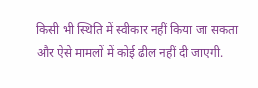किसी भी स्थिति में स्वीकार नहीं किया जा सकता और ऐसे मामलों में कोई ढील नहीं दी जाएगी.